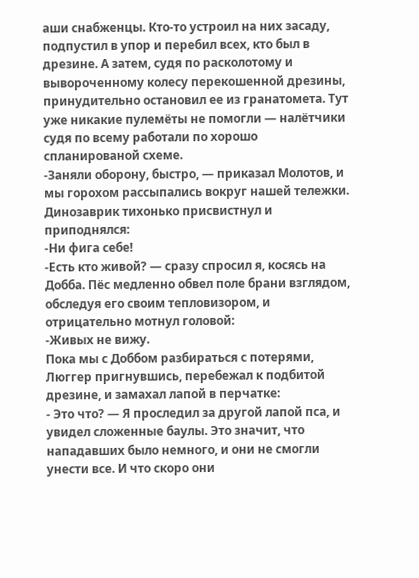аши снабженцы. Кто-то устроил на них засаду, подпустил в упор и перебил всех, кто был в дрезине. А затем, судя по расколотому и вывороченному колесу перекошенной дрезины, принудительно остановил ее из гранатомета. Тут уже никакие пулемёты не помогли — налётчики судя по всему работали по хорошо спланированой схеме.
-Заняли оборону, быстро, — приказал Молотов, и мы горохом рассыпались вокруг нашей тележки.
Динозаврик тихонько присвистнул и приподнялся:
-Ни фига себе!
-Есть кто живой? — сразу спросил я, косясь на Добба. Пёс медленно обвел поле брани взглядом, обследуя его своим тепловизором, и отрицательно мотнул головой:
-Живых не вижу.
Пока мы с Доббом разбираться с потерями, Люггер пригнувшись, перебежал к подбитой дрезине, и замахал лапой в перчатке:
- Это что? — Я проследил за другой лапой пса, и увидел сложенные баулы. Это значит, что нападавших было немного, и они не смогли унести все. И что скоро они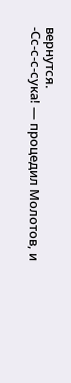вернутся.
-Сс-с-с-сука! — процедил Молотов, и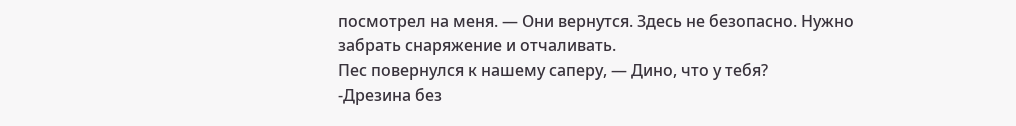посмотрел на меня. — Они вернутся. Здесь не безопасно. Нужно забрать снаряжение и отчаливать.
Пес повернулся к нашему саперу, — Дино, что у тебя?
-Дрезина без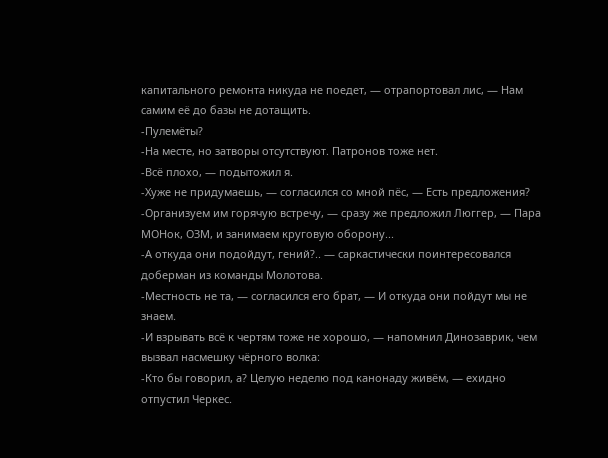капитального ремонта никуда не поедет, — отрапортовал лис, — Нам самим её до базы не дотащить.
-Пулемёты?
-На месте, но затворы отсутствуют. Патронов тоже нет.
-Всё плохо, — подытожил я.
-Хуже не придумаешь, — согласился со мной пёс, — Есть предложения?
-Организуем им горячую встречу, — сразу же предложил Люггер, — Пара МОНок, ОЗМ, и занимаем круговую оборону...
-А откуда они подойдут, гений?.. — саркастически поинтересовался доберман из команды Молотова.
-Местность не та, — согласился его брат, — И откуда они пойдут мы не знаем.
-И взрывать всё к чертям тоже не хорошо, — напомнил Динозаврик, чем вызвал насмешку чёрного волка:
-Кто бы говорил, а? Целую неделю под канонаду живём, — ехидно отпустил Черкес.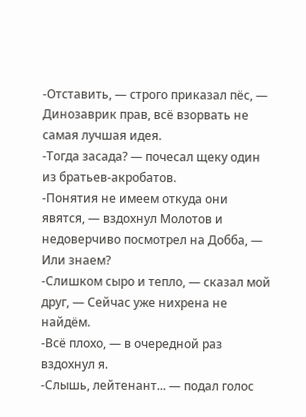-Отставить, — строго приказал пёс, — Динозаврик прав, всё взорвать не самая лучшая идея.
-Тогда засада? — почесал щеку один из братьев-акробатов.
-Понятия не имеем откуда они явятся, — вздохнул Молотов и недоверчиво посмотрел на Добба, — Или знаем?
-Слишком сыро и тепло, — сказал мой друг, — Сейчас уже нихрена не найдём.
-Всё плохо, — в очередной раз вздохнул я.
-Слышь, лейтенант... — подал голос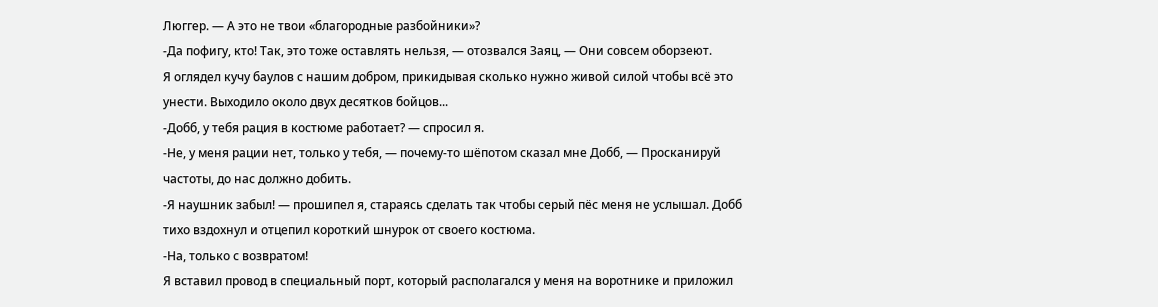Люггер. — А это не твои «благородные разбойники»?
-Да пофигу, кто! Так, это тоже оставлять нельзя, — отозвался Заяц, — Они совсем оборзеют.
Я оглядел кучу баулов с нашим добром, прикидывая сколько нужно живой силой чтобы всё это унести. Выходило около двух десятков бойцов...
-Добб, у тебя рация в костюме работает? — спросил я.
-Не, у меня рации нет, только у тебя, — почему-то шёпотом сказал мне Добб, — Просканируй частоты, до нас должно добить.
-Я наушник забыл! — прошипел я, стараясь сделать так чтобы серый пёс меня не услышал. Добб тихо вздохнул и отцепил короткий шнурок от своего костюма.
-На, только с возвратом!
Я вставил провод в специальный порт, который располагался у меня на воротнике и приложил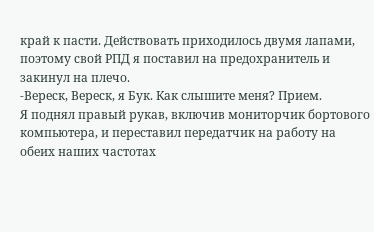край к пасти. Действовать приходилось двумя лапами, поэтому свой РПД я поставил на предохранитель и закинул на плечо.
-Вереск, Вереск, я Бук. Как слышите меня? Прием.
Я поднял правый рукав, включив мониторчик бортового компьютера, и переставил передатчик на работу на обеих наших частотах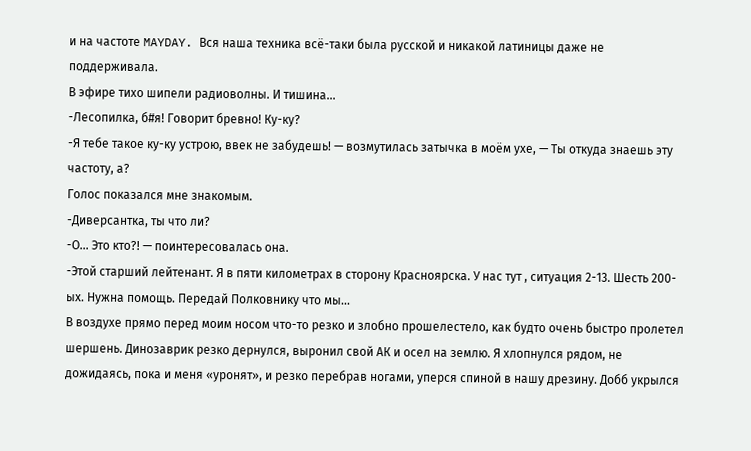и на частоте MAYDAY. Вся наша техника всё-таки была русской и никакой латиницы даже не поддерживала.
В эфире тихо шипели радиоволны. И тишина...
-Лесопилка, б#я! Говорит бревно! Ку-ку?
-Я тебе такое ку-ку устрою, ввек не забудешь! — возмутилась затычка в моём ухе, — Ты откуда знаешь эту частоту, а?
Голос показался мне знакомым.
-Диверсантка, ты что ли?
-О... Это кто?! — поинтересовалась она.
-Этой старший лейтенант. Я в пяти километрах в сторону Красноярска. У нас тут , ситуация 2-13. Шесть 200-ых. Нужна помощь. Передай Полковнику что мы...
В воздухе прямо перед моим носом что-то резко и злобно прошелестело, как будто очень быстро пролетел шершень. Динозаврик резко дернулся, выронил свой АК и осел на землю. Я хлопнулся рядом, не дожидаясь, пока и меня «уронят», и резко перебрав ногами, уперся спиной в нашу дрезину. Добб укрылся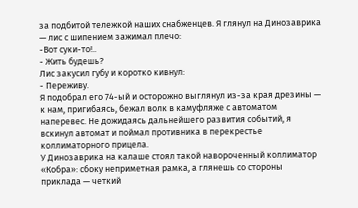за подбитой тележкой наших снабженцев. Я глянул на Динозаврика — лис с шипением зажимал плечо:
-Вот суки-то!..
- Жить будешь?
Лис закусил губу и коротко кивнул:
- Переживу.
Я подобрал его 74-ый и осторожно выглянул из-за края дрезины — к нам, пригибаясь, бежал волк в камуфляже с автоматом наперевес. Не дожидаясь дальнейшего развития событий, я вскинул автомат и поймал противника в перекрестье коллиматорного прицела.
У Динозаврика на калаше стоял такой навороченный коллиматор «Кобра»: сбоку неприметная рамка, а глянешь со стороны приклада — четкий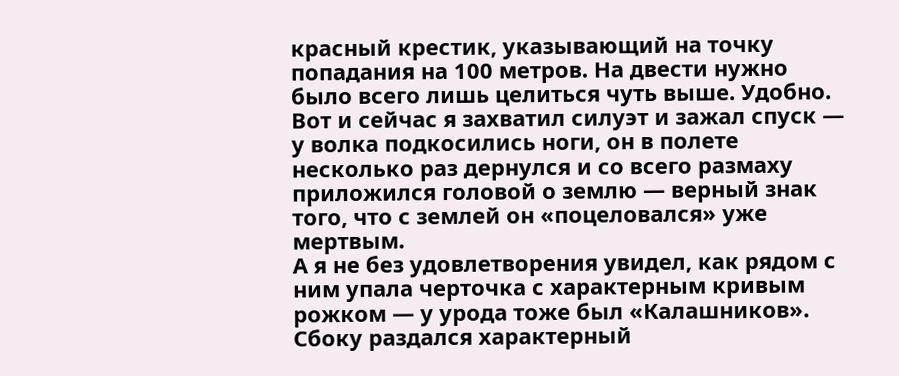красный крестик, указывающий на точку попадания на 100 метров. На двести нужно было всего лишь целиться чуть выше. Удобно.
Вот и сейчас я захватил силуэт и зажал спуск — у волка подкосились ноги, он в полете несколько раз дернулся и со всего размаху приложился головой о землю — верный знак того, что с землей он «поцеловался» уже мертвым.
А я не без удовлетворения увидел, как рядом с ним упала черточка с характерным кривым рожком — у урода тоже был «Калашников».
Сбоку раздался характерный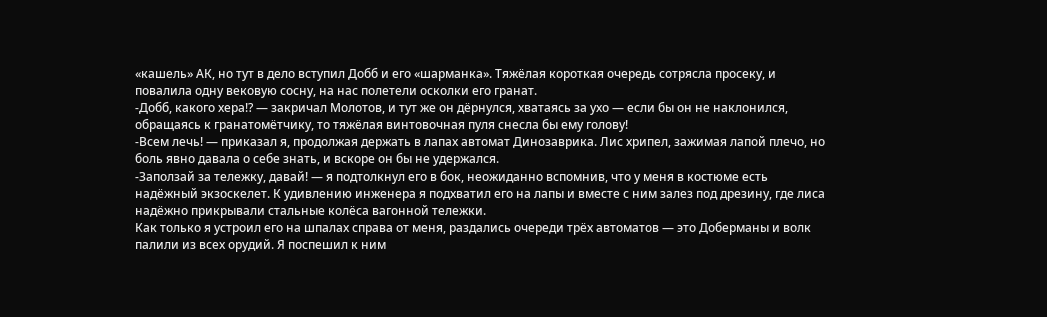«кашель» АК, но тут в дело вступил Добб и его «шарманка». Тяжёлая короткая очередь сотрясла просеку, и повалила одну вековую сосну, на нас полетели осколки его гранат.
-Добб, какого хера!? — закричал Молотов, и тут же он дёрнулся, хватаясь за ухо — если бы он не наклонился, обращаясь к гранатомётчику, то тяжёлая винтовочная пуля снесла бы ему голову!
-Всем лечь! — приказал я, продолжая держать в лапах автомат Динозаврика. Лис хрипел, зажимая лапой плечо, но боль явно давала о себе знать, и вскоре он бы не удержался.
-Заползай за тележку, давай! — я подтолкнул его в бок, неожиданно вспомнив, что у меня в костюме есть надёжный экзоскелет. К удивлению инженера я подхватил его на лапы и вместе с ним залез под дрезину, где лиса надёжно прикрывали стальные колёса вагонной тележки.
Как только я устроил его на шпалах справа от меня, раздались очереди трёх автоматов — это Доберманы и волк палили из всех орудий. Я поспешил к ним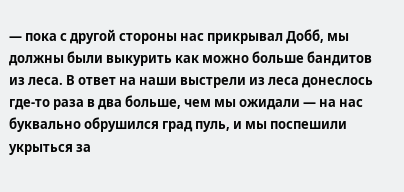— пока с другой стороны нас прикрывал Добб, мы должны были выкурить как можно больше бандитов из леса. В ответ на наши выстрели из леса донеслось где-то раза в два больше, чем мы ожидали — на нас буквально обрушился град пуль, и мы поспешили укрыться за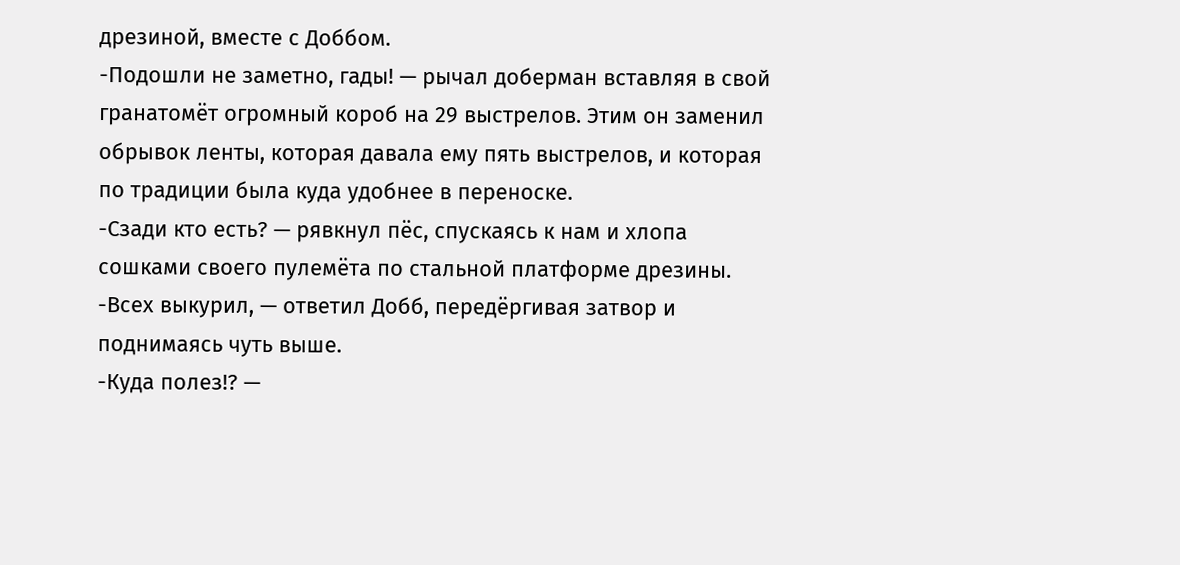дрезиной, вместе с Доббом.
-Подошли не заметно, гады! — рычал доберман вставляя в свой гранатомёт огромный короб на 29 выстрелов. Этим он заменил обрывок ленты, которая давала ему пять выстрелов, и которая по традиции была куда удобнее в переноске.
-Сзади кто есть? — рявкнул пёс, спускаясь к нам и хлопа сошками своего пулемёта по стальной платформе дрезины.
-Всех выкурил, — ответил Добб, передёргивая затвор и поднимаясь чуть выше.
-Куда полез!? —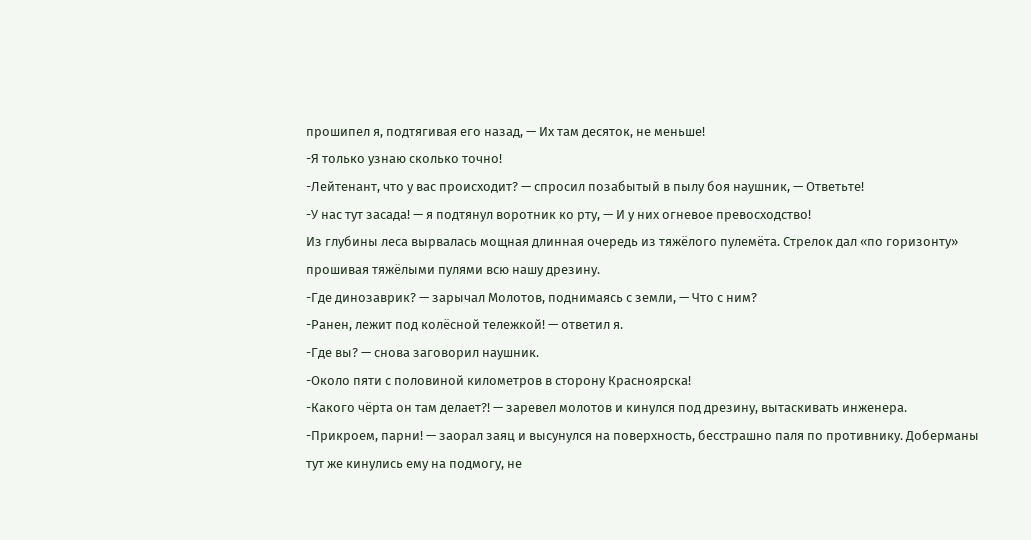прошипел я, подтягивая его назад, — Их там десяток, не меньше!
-Я только узнаю сколько точно!
-Лейтенант, что у вас происходит? — спросил позабытый в пылу боя наушник, — Ответьте!
-У нас тут засада! — я подтянул воротник ко рту, — И у них огневое превосходство!
Из глубины леса вырвалась мощная длинная очередь из тяжёлого пулемёта. Стрелок дал «по горизонту» прошивая тяжёлыми пулями всю нашу дрезину.
-Где динозаврик? — зарычал Молотов, поднимаясь с земли, — Что с ним?
-Ранен, лежит под колёсной тележкой! — ответил я.
-Где вы? — снова заговорил наушник.
-Около пяти с половиной километров в сторону Красноярска!
-Какого чёрта он там делает?! — заревел молотов и кинулся под дрезину, вытаскивать инженера.
-Прикроем, парни! — заорал заяц и высунулся на поверхность, бесстрашно паля по противнику. Доберманы тут же кинулись ему на подмогу, не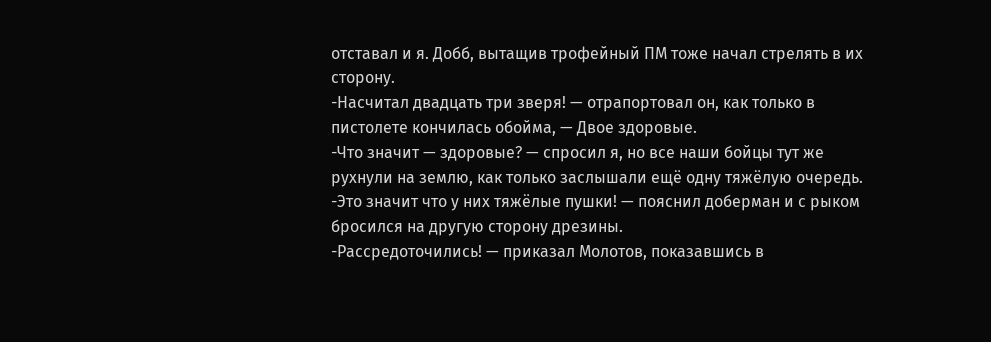отставал и я. Добб, вытащив трофейный ПМ тоже начал стрелять в их сторону.
-Насчитал двадцать три зверя! — отрапортовал он, как только в пистолете кончилась обойма, — Двое здоровые.
-Что значит — здоровые? — спросил я, но все наши бойцы тут же рухнули на землю, как только заслышали ещё одну тяжёлую очередь.
-Это значит что у них тяжёлые пушки! — пояснил доберман и с рыком бросился на другую сторону дрезины.
-Рассредоточились! — приказал Молотов, показавшись в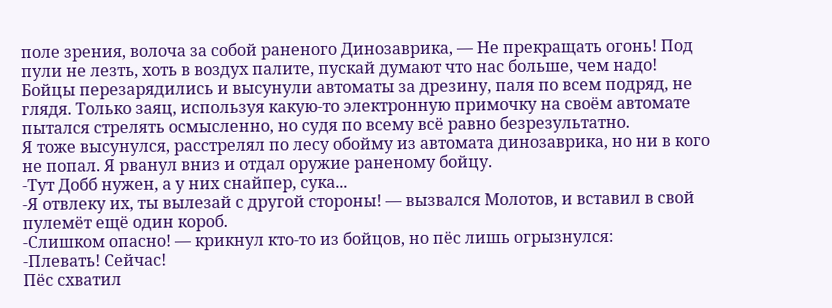поле зрения, волоча за собой раненого Динозаврика, — Не прекращать огонь! Под пули не лезть, хоть в воздух палите, пускай думают что нас больше, чем надо!
Бойцы перезарядились и высунули автоматы за дрезину, паля по всем подряд, не глядя. Только заяц, используя какую-то электронную примочку на своём автомате пытался стрелять осмысленно, но судя по всему всё равно безрезультатно.
Я тоже высунулся, расстрелял по лесу обойму из автомата динозаврика, но ни в кого не попал. Я рванул вниз и отдал оружие раненому бойцу.
-Тут Добб нужен, а у них снайпер, сука...
-Я отвлеку их, ты вылезай с другой стороны! — вызвался Молотов, и вставил в свой пулемёт ещё один короб.
-Слишком опасно! — крикнул кто-то из бойцов, но пёс лишь огрызнулся:
-Плевать! Сейчас!
Пёс схватил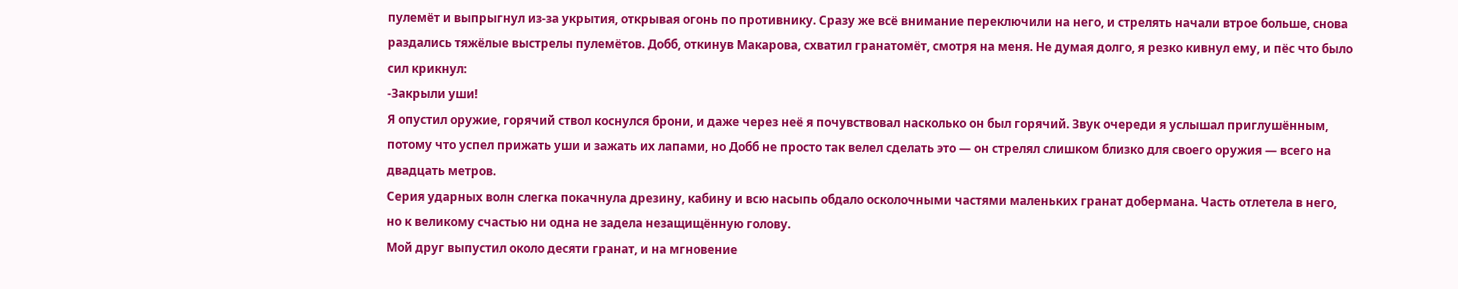пулемёт и выпрыгнул из-за укрытия, открывая огонь по противнику. Сразу же всё внимание переключили на него, и стрелять начали втрое больше, снова раздались тяжёлые выстрелы пулемётов. Добб, откинув Макарова, схватил гранатомёт, смотря на меня. Не думая долго, я резко кивнул ему, и пёс что было сил крикнул:
-Закрыли уши!
Я опустил оружие, горячий ствол коснулся брони, и даже через неё я почувствовал насколько он был горячий. Звук очереди я услышал приглушённым, потому что успел прижать уши и зажать их лапами, но Добб не просто так велел сделать это — он стрелял слишком близко для своего оружия — всего на двадцать метров.
Серия ударных волн слегка покачнула дрезину, кабину и всю насыпь обдало осколочными частями маленьких гранат добермана. Часть отлетела в него, но к великому счастью ни одна не задела незащищённую голову.
Мой друг выпустил около десяти гранат, и на мгновение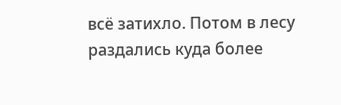всё затихло. Потом в лесу раздались куда более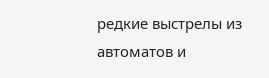редкие выстрелы из автоматов и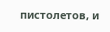пистолетов, и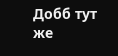Добб тут же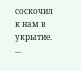соскочил к нам в укрытие. ...